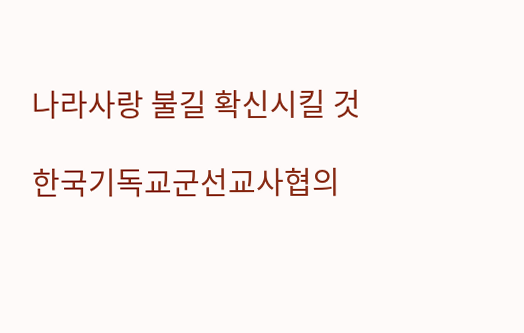나라사랑 불길 확신시킬 것

한국기독교군선교사협의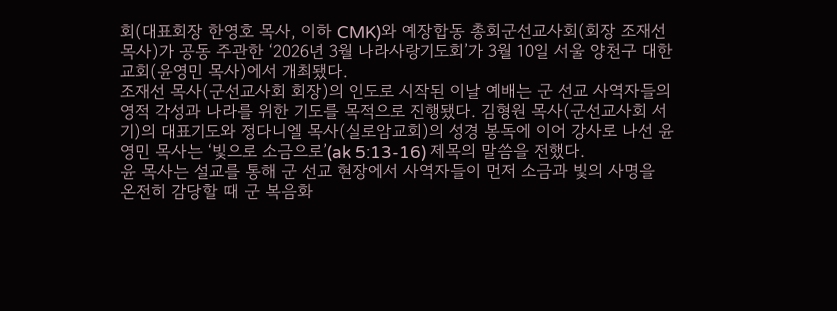회(대표회장 한영호 목사, 이하 CMK)와 예장합동 총회군선교사회(회장 조재선 목사)가 공동 주관한 ‘2026년 3월 나라사랑기도회’가 3월 10일 서울 양천구 대한교회(윤영민 목사)에서 개최됐다.
조재선 목사(군선교사회 회장)의 인도로 시작된 이날 예배는 군 선교 사역자들의 영적 각성과 나라를 위한 기도를 목적으로 진행됐다. 김형원 목사(군선교사회 서기)의 대표기도와 정다니엘 목사(실로암교회)의 성경 봉독에 이어 강사로 나선 윤영민 목사는 ‘빛으로 소금으로’(ak 5:13-16) 제목의 말씀을 전했다.
윤 목사는 설교를 통해 군 선교 현장에서 사역자들이 먼저 소금과 빛의 사명을 온전히 감당할 때 군 복음화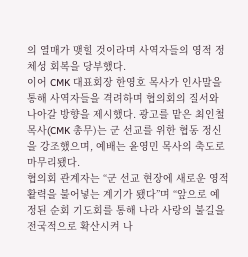의 열매가 맺힐 것이라며 사역자들의 영적 정체성 회복을 당부했다.
이어 CMK 대표회장 한영호 목사가 인사말을 통해 사역자들을 격려하며 협의회의 질서와 나아갈 방향을 제시했다. 광고를 맡은 최인철 목사(CMK 총무)는 군 선교를 위한 협동 정신을 강조했으며, 예배는 윤영민 목사의 축도로 마무리됐다.
협의회 관계자는 “군 선교 현장에 새로운 영적 활력을 불어넣는 계기가 됐다”며 “앞으로 예정된 순회 기도회를 통해 나라 사랑의 불길을 전국적으로 확산시켜 나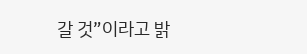갈 것”이라고 밝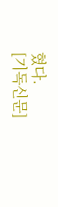혔다.
[기독신문]